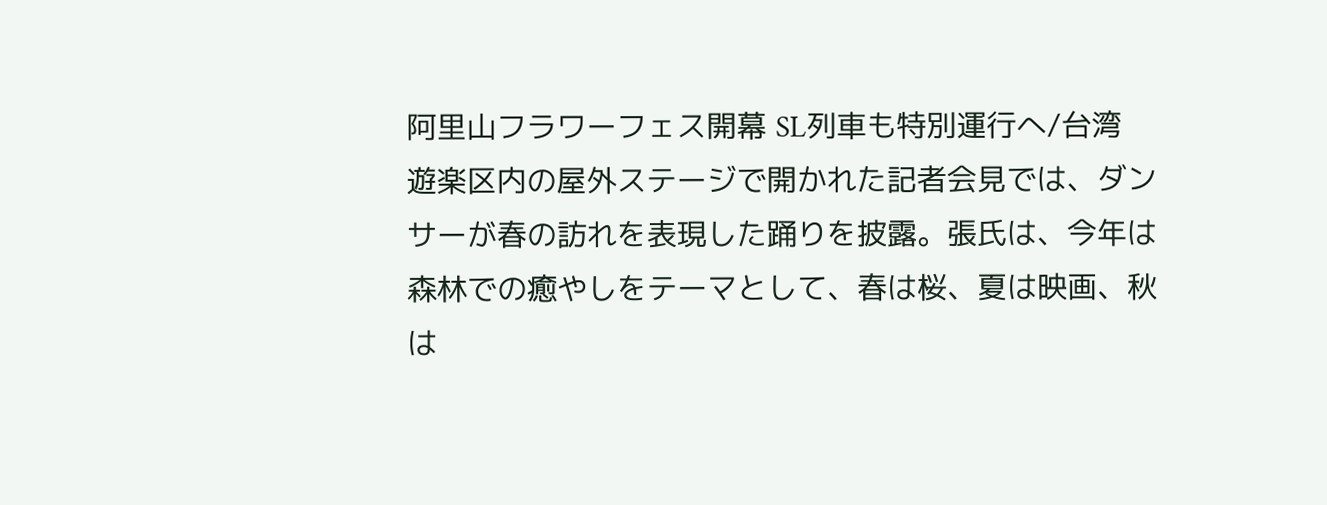阿里山フラワーフェス開幕 SL列車も特別運行へ/台湾
遊楽区内の屋外ステージで開かれた記者会見では、ダンサーが春の訪れを表現した踊りを披露。張氏は、今年は森林での癒やしをテーマとして、春は桜、夏は映画、秋は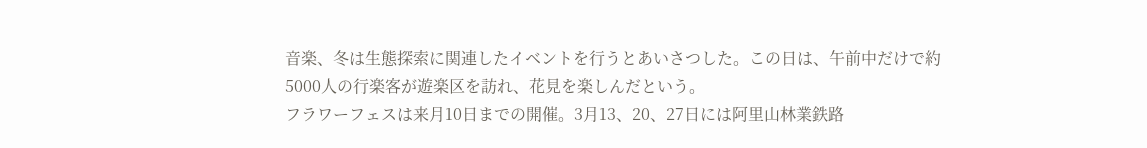音楽、冬は生態探索に関連したイベントを行うとあいさつした。この日は、午前中だけで約5000人の行楽客が遊楽区を訪れ、花見を楽しんだという。
フラワーフェスは来月10日までの開催。3月13、20、27日には阿里山林業鉄路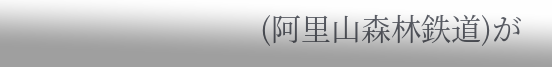(阿里山森林鉄道)が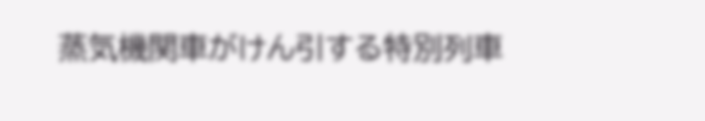蒸気機関車がけん引する特別列車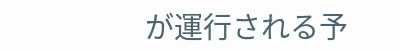が運行される予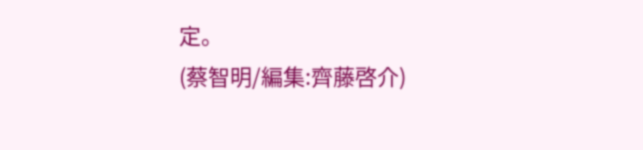定。
(蔡智明/編集:齊藤啓介)